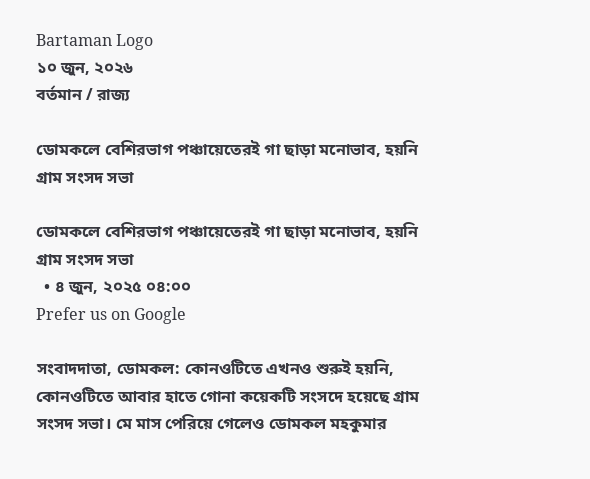Bartaman Logo
১০ জুন, ২০২৬
বর্তমান / রাজ্য

ডোমকলে বেশিরভাগ পঞ্চায়েতেরই গা ছাড়া মনোভাব, হয়নি গ্রাম সংসদ সভা

ডোমকলে বেশিরভাগ পঞ্চায়েতেরই গা ছাড়া মনোভাব, হয়নি গ্রাম সংসদ সভা
  • ৪ জুন, ২০২৫ ০৪:০০
Prefer us on Google

সংবাদদাতা, ডোমকল: কোনওটিতে এখনও শুরুই হয়নি, কোনওটিতে আবার হাতে গোনা কয়েকটি সংসদে হয়েছে গ্রাম সংসদ সভা। মে মাস পেরিয়ে গেলেও ডোমকল মহকুমার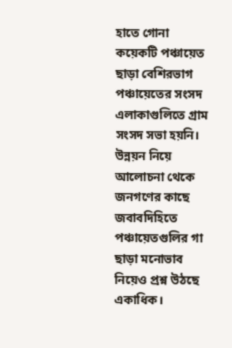হাতে গোনা কয়েকটি পঞ্চায়েত ছাড়া বেশিরভাগ পঞ্চায়েতের সংসদ এলাকাগুলিতে গ্রাম সংসদ সভা হয়নি। উন্নয়ন নিয়ে আলোচনা থেকে জনগণের কাছে জবাবদিহিতে পঞ্চায়েতগুলির গা ছাড়া মনোভাব নিয়েও প্রশ্ন উঠছে একাধিক।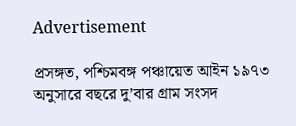Advertisement

প্রসঙ্গত, পশ্চিমবঙ্গ পঞ্চায়েত আইন ১৯৭৩ অনুসারে বছরে দু’বার গ্রাম সংসদ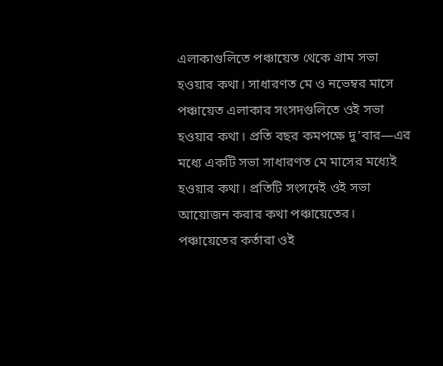এলাকাগুলিতে পঞ্চায়েত থেকে গ্রাম সভা হওয়ার কথা। সাধারণত মে ও নভেম্বর মাসে পঞ্চায়েত এলাকার সংসদগুলিতে ওই সভা হওয়ার কথা। প্রতি বছর কমপক্ষে দু’বার—এর মধ্যে একটি সভা সাধারণত মে মাসের মধ্যেই হওয়ার কথা। প্রতিটি সংসদেই ওই সভা আয়োজন করার কথা পঞ্চায়েতের। পঞ্চায়েতের কর্তারা ওই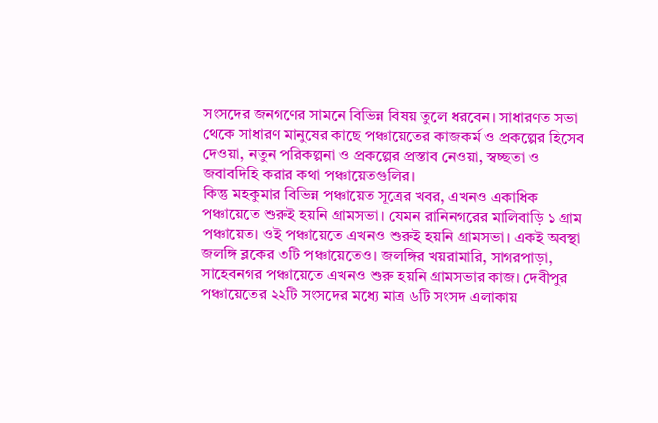সংসদের জনগণের সামনে বিভিন্ন বিষয় তুলে ধরবেন। সাধারণত সভা থেকে সাধারণ মানুষের কাছে পঞ্চায়েতের কাজকর্ম ও প্রকল্পের হিসেব দেওয়া, নতুন পরিকল্পনা ও প্রকল্পের প্রস্তাব নেওয়া, স্বচ্ছতা ও জবাবদিহি করার কথা পঞ্চায়েতগুলির।
কিন্তু মহকুমার বিভিন্ন পঞ্চায়েত সূত্রের খবর, এখনও একাধিক পঞ্চায়েতে শুরুই হয়নি গ্রামসভা। যেমন রানিনগরের মালিবাড়ি ১ গ্রাম পঞ্চায়েত। ওই পঞ্চায়েতে এখনও শুরুই হয়নি গ্রামসভা। একই অবস্থা জলঙ্গি ব্লকের ৩টি পঞ্চায়েতেও। জলঙ্গির খয়রামারি, সাগরপাড়া, সাহেবনগর পঞ্চায়েতে এখনও শুরু হয়নি গ্রামসভার কাজ। দেবীপুর পঞ্চায়েতের ২২টি সংসদের মধ্যে মাত্র ৬টি সংসদ এলাকায়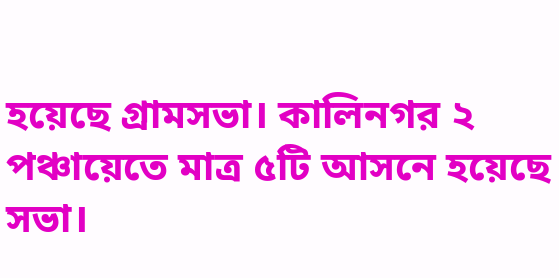হয়েছে গ্রামসভা। কালিনগর ২ পঞ্চায়েতে মাত্র ৫টি আসনে হয়েছে সভা।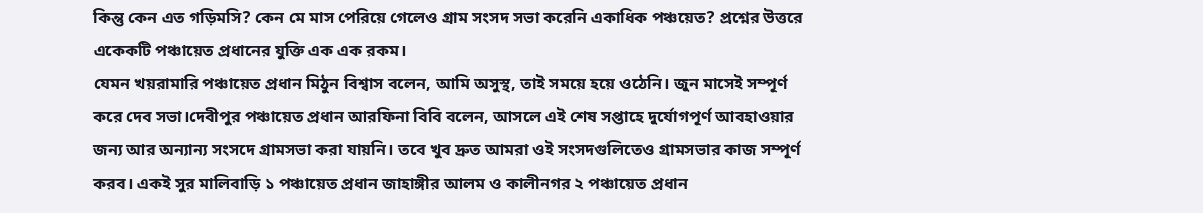কিন্তু কেন এত গড়িমসি? কেন মে মাস পেরিয়ে গেলেও গ্রাম সংসদ সভা করেনি একাধিক পঞ্চয়েত? প্রশ্নের উত্তরে একেকটি পঞ্চায়েত প্রধানের যুক্তি এক এক রকম।
যেমন খয়রামারি পঞ্চায়েত প্রধান মিঠুন বিশ্বাস বলেন, আমি অসুস্থ, তাই সময়ে হয়ে ওঠেনি। জুন মাসেই সম্পূর্ণ করে দেব সভা।দেবীপুর পঞ্চায়েত প্রধান আরফিনা বিবি বলেন, আসলে এই শেষ সপ্তাহে দুর্যোগপূর্ণ আবহাওয়ার জন্য আর অন্যান্য সংসদে গ্রামসভা করা যায়নি। তবে খুব দ্রুত আমরা ওই সংসদগুলিতেও গ্রামসভার কাজ সম্পূর্ণ করব। একই সুর মালিবাড়ি ১ পঞ্চায়েত প্রধান জাহাঙ্গীর আলম ও কালীনগর ২ পঞ্চায়েত প্রধান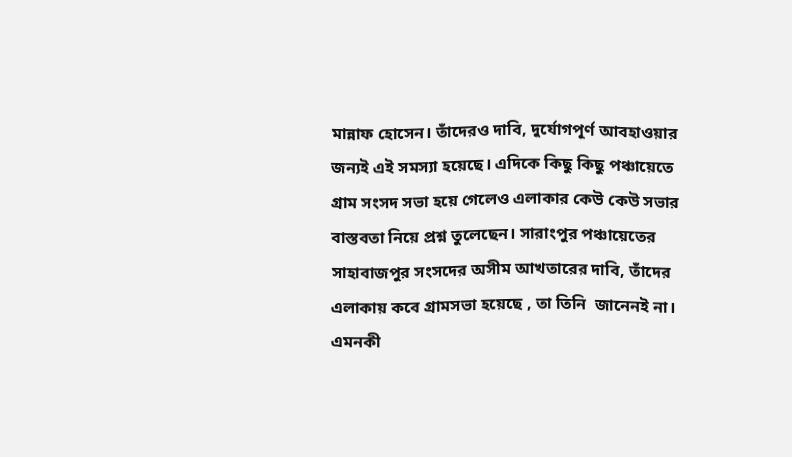মান্নাফ হোসেন। তাঁদেরও দাবি, দুর্যোগপূর্ণ আবহাওয়ার জন্যই এই সমস্যা হয়েছে। এদিকে কিছু কিছু পঞ্চায়েতে গ্রাম সংসদ সভা হয়ে গেলেও এলাকার কেউ কেউ সভার বাস্তবতা নিয়ে প্রশ্ন তুলেছেন। সারাংপুর পঞ্চায়েতের সাহাবাজপুর সংসদের অসীম আখতারের দাবি, তাঁদের এলাকায় কবে গ্রামসভা হয়েছে , তা তিনি  জানেনই না। এমনকী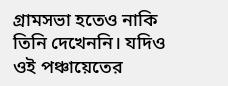গ্রামসভা হতেও নাকি তিনি দেখেননি। যদিও ওই পঞ্চায়েতের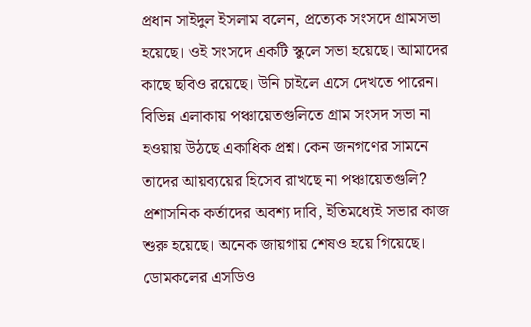প্রধান সাইদুল ইসলাম বলেন, প্রত্যেক সংসদে গ্রামসভা হয়েছে। ওই সংসদে একটি স্কুলে সভা হয়েছে। আমাদের কাছে ছবিও রয়েছে। উনি চাইলে এসে দেখতে পারেন।
বিভিন্ন এলাকায় পঞ্চায়েতগুলিতে গ্রাম সংসদ সভা না হওয়ায় উঠছে একাধিক প্রশ্ন। কেন জনগণের সামনে তাদের আয়ব্যয়ের হিসেব রাখছে না পঞ্চায়েতগুলি? প্রশাসনিক কর্তাদের অবশ্য দাবি, ইতিমধ্যেই সভার কাজ শুরু হয়েছে। অনেক জায়গায় শেষও হয়ে গিয়েছে।
ডোমকলের এসডিও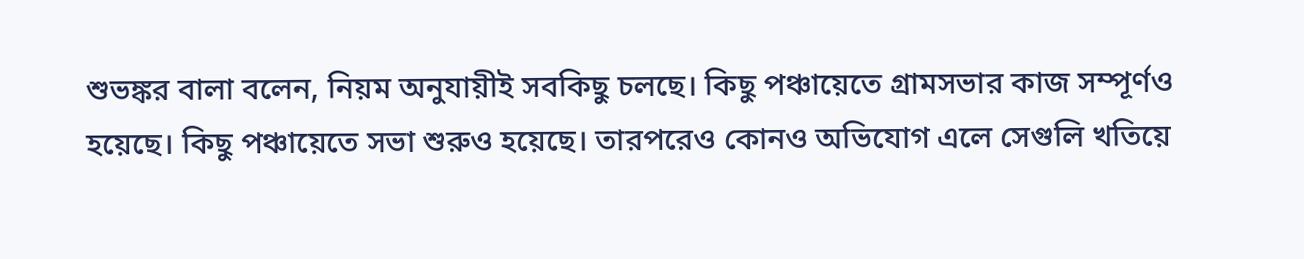শুভঙ্কর বালা বলেন, নিয়ম অনুযায়ীই সবকিছু চলছে। কিছু পঞ্চায়েতে গ্রামসভার কাজ সম্পূর্ণও হয়েছে। কিছু পঞ্চায়েতে সভা শুরুও হয়েছে। তারপরেও কোনও অভিযোগ এলে সেগুলি খতিয়ে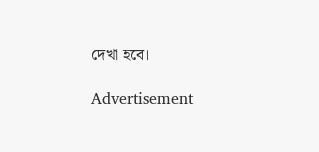দেখা হবে।

Advertisement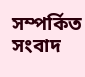সম্পর্কিত সংবাদ